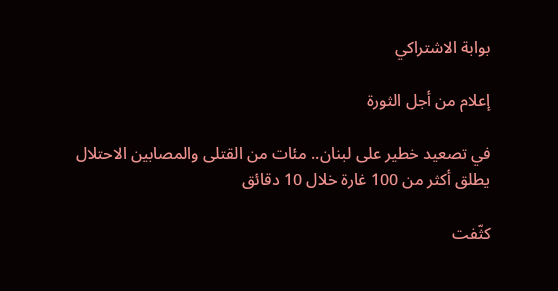بوابة الاشتراكي

إعلام من أجل الثورة

في تصعيد خطير على لبنان.. مئات من القتلى والمصابين الاحتلال يطلق أكثر من 100 غارة خلال 10 دقائق

كثّفت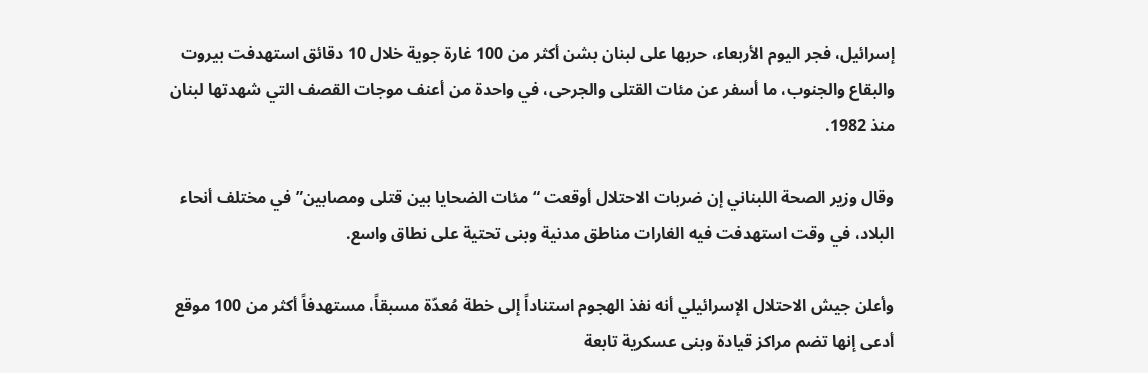إسرائيل، فجر اليوم الأربعاء، حربها على لبنان بشن أكثر من 100 غارة جوية خلال 10 دقائق استهدفت بيروت والبقاع والجنوب، ما أسفر عن مئات القتلى والجرحى، في واحدة من أعنف موجات القصف التي شهدتها لبنان منذ 1982.

وقال وزير الصحة اللبناني إن ضربات الاحتلال أوقعت “مئات الضحايا بين قتلى ومصابين” في مختلف أنحاء البلاد، في وقت استهدفت فيه الغارات مناطق مدنية وبنى تحتية على نطاق واسع.

وأعلن جيش الاحتلال الإسرائيلي أنه نفذ الهجوم استناداً إلى خطة مُعدّة مسبقاً، مستهدفاً أكثر من 100 موقع أدعى إنها تضم مراكز قيادة وبنى عسكرية تابعة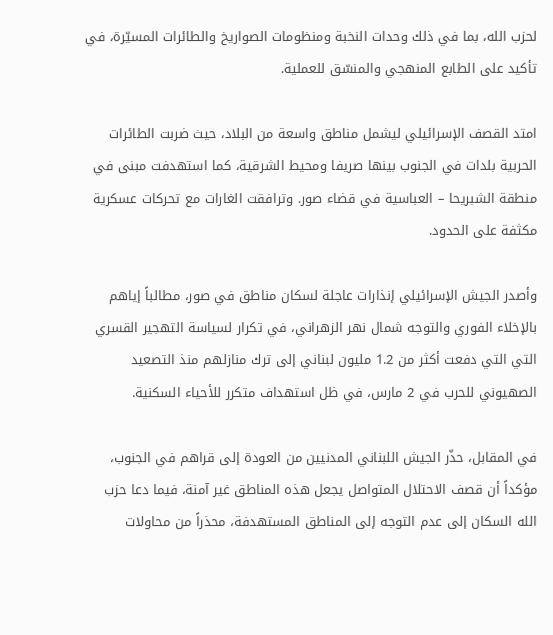لحزب الله، بما في ذلك وحدات النخبة ومنظومات الصواريخ والطائرات المسيّرة، في تأكيد على الطابع المنهجي والمنسّق للعملية.

امتد القصف الإسرائيلي ليشمل مناطق واسعة من البلاد، حيث ضربت الطائرات الحربية بلدات في الجنوب بينها صريفا ومحيط الشرقية، كما استهدفت مبنى في منطقة الشبريحا – العباسية في قضاء صور. وترافقت الغارات مع تحركات عسكرية مكثفة على الحدود.

وأصدر الجيش الإسرائيلي إنذارات عاجلة لسكان مناطق في صور، مطالباً إياهم بالإخلاء الفوري والتوجه شمال نهر الزهراني، في تكرار لسياسة التهجير القسري التي التي دفعت أكثر من 1.2 مليون لبناني إلى ترك منازلهم منذ التصعيد الصهيوني للحرب في 2 مارس، في ظل استهداف متكرر للأحياء السكنية.

في المقابل، حذّر الجيش اللبناني المدنيين من العودة إلى قراهم في الجنوب، مؤكداً أن قصف الاحتلال المتواصل يجعل هذه المناطق غير آمنة، فيما دعا حزب الله السكان إلى عدم التوجه إلى المناطق المستهدفة، محذراً من محاولات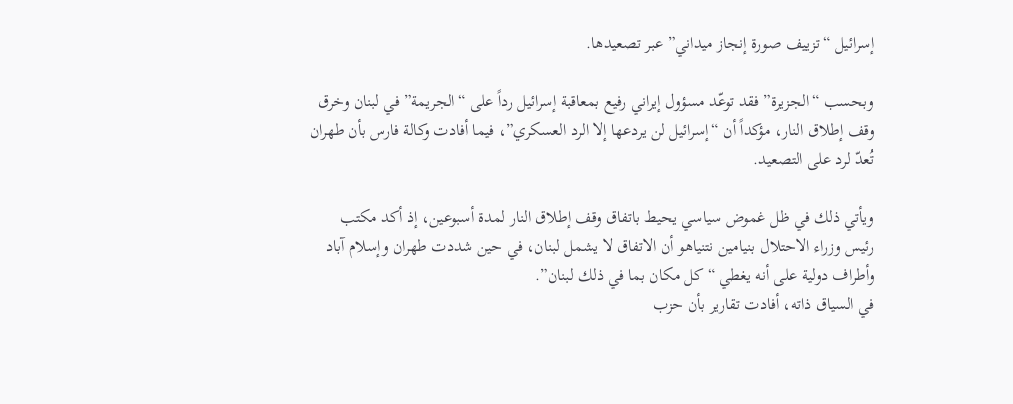إسرائيل “تزييف صورة إنجاز ميداني” عبر تصعيدها.

وبحسب “الجزيرة” فقد توعّد مسؤول إيراني رفيع بمعاقبة إسرائيل رداً على “الجريمة” في لبنان وخرق وقف إطلاق النار، مؤكداً أن “إسرائيل لن يردعها إلا الرد العسكري”، فيما أفادت وكالة فارس بأن طهران تُعدّ لرد على التصعيد.

ويأتي ذلك في ظل غموض سياسي يحيط باتفاق وقف إطلاق النار لمدة أسبوعين، إذ أكد مكتب رئيس وزراء الاحتلال بنيامين نتنياهو أن الاتفاق لا يشمل لبنان، في حين شددت طهران وإسلام آباد وأطراف دولية على أنه يغطي “كل مكان بما في ذلك لبنان”.
في السياق ذاته، أفادت تقارير بأن حزب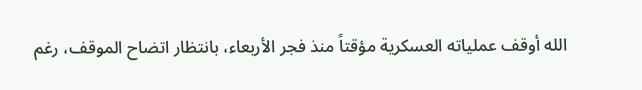الله أوقف عملياته العسكرية مؤقتاً منذ فجر الأربعاء، بانتظار اتضاح الموقف، رغم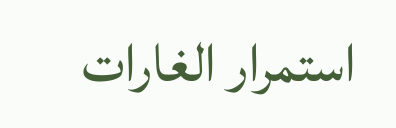استمرار الغارات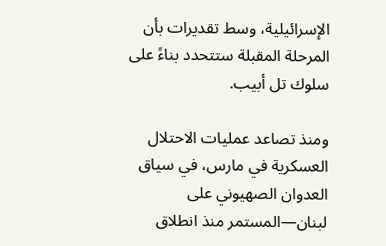الإسرائيلية، وسط تقديرات بأن المرحلة المقبلة ستتحدد بناءً على سلوك تل أبيب.

ومنذ تصاعد عمليات الاحتلال العسكرية في مارس، في سياق العدوان الصهيوني على لبنان—المستمر منذ انطلاق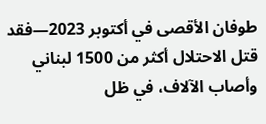طوفان الأقصى في أكتوبر 2023—فقد قتل الاحتلال أكثر من 1500 لبناني وأصاب الآلاف، في ظل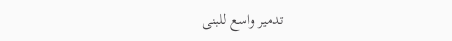تدمير واسع للبنى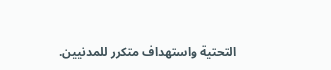التحتية واستهداف متكرر للمدنيين.